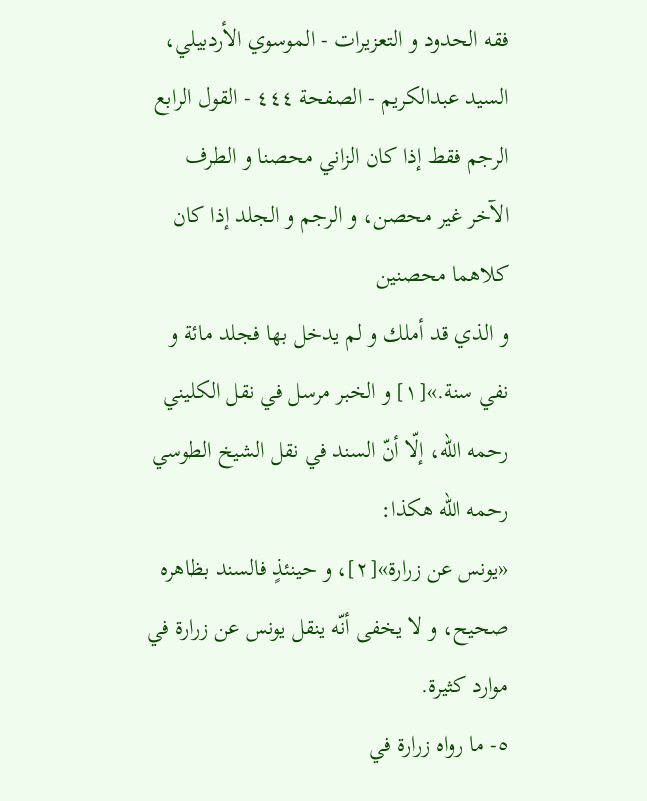فقه الحدود و التعزيرات - الموسوي الأردبيلي، السيد عبدالكريم - الصفحة ٤٤٤ - القول الرابع الرجم فقط إذا كان الزاني محصنا و الطرف الآخر غير محصن، و الرجم و الجلد إذا كان كلاهما محصنين
و الذي قد أملك و لم يدخل بها فجلد مائة و نفي سنة.»[١] و الخبر مرسل في نقل الكليني رحمه الله، إلّا أنّ السند في نقل الشيخ الطوسي رحمه الله هكذا:
«يونس عن زرارة»[٢]، و حينئذٍ فالسند بظاهره صحيح، و لا يخفى أنّه ينقل يونس عن زرارة في موارد كثيرة.
٥- ما رواه زرارة في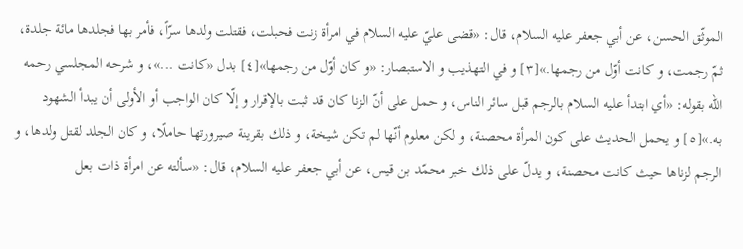الموثّق الحسن، عن أبي جعفر عليه السلام، قال: «قضى عليّ عليه السلام في امرأة زنت فحبلت، فقتلت ولدها سرّاً، فأمر بها فجلدها مائة جلدة، ثمّ رجمت، و كانت أوّل من رجمها.»[٣] و في التهذيب و الاستبصار: «و كان أوّل من رجمها»[٤] بدل «كانت ...»، و شرحه المجلسي رحمه الله بقوله: «أي ابتدأ عليه السلام بالرجم قبل سائر الناس، و حمل على أنّ الزنا كان قد ثبت بالإقرار و إلّا كان الواجب أو الأولى أن يبدأ الشهود به.»[٥] و يحمل الحديث على كون المرأة محصنة، و لكن معلوم أنّها لم تكن شيخة، و ذلك بقرينة صيرورتها حاملًا، و كان الجلد لقتل ولدها، و الرجم لزناها حيث كانت محصنة، و يدلّ على ذلك خبر محمّد بن قيس، عن أبي جعفر عليه السلام، قال: «سألته عن امرأة ذات بعل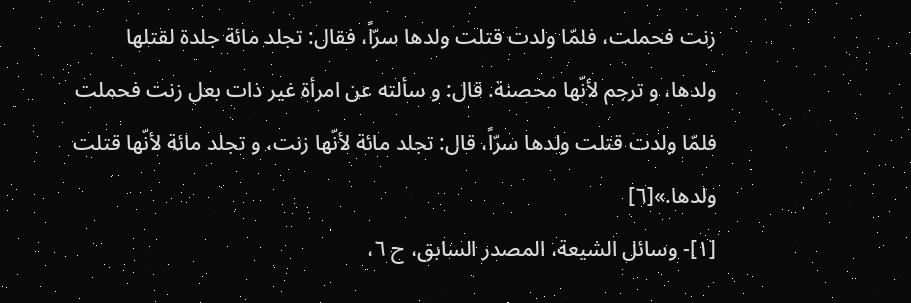زنت فحملت، فلمّا ولدت قتلت ولدها سرّاً، فقال: تجلد مائة جلدة لقتلها ولدها، و ترجم لأنّها محصنة. قال: و سألته عن امرأة غير ذات بعل زنت فحملت فلمّا ولدت قتلت ولدها سرّاً، قال: تجلد مائة لأنّها زنت، و تجلد مائة لأنّها قتلت ولدها.»[٦]
[١]- وسائل الشيعة، المصدر السابق، ح ٦،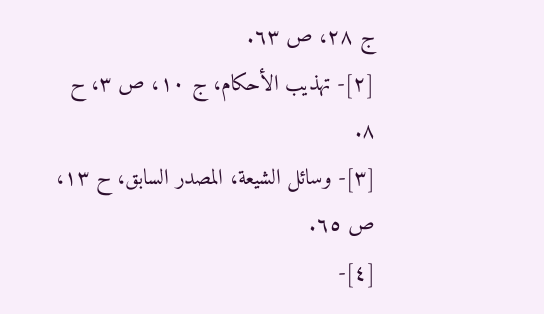ج ٢٨، ص ٦٣.
[٢]- تهذيب الأحكام، ج ١٠، ص ٣، ح ٨.
[٣]- وسائل الشيعة، المصدر السابق، ح ١٣، ص ٦٥.
[٤]-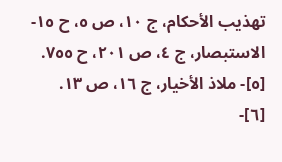تهذيب الأحكام، ج ١٠، ص ٥، ح ١٥- الاستبصار، ج ٤، ص ٢٠١، ح ٧٥٥.
[٥]- ملاذ الأخيار، ج ١٦، ص ١٣.
[٦]-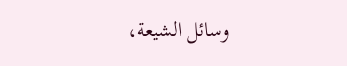وسائل الشيعة،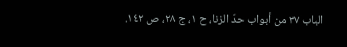الباب ٣٧ من أبواب حدّ الزنا، ح ١، ج ٢٨، ص ١٤٢.